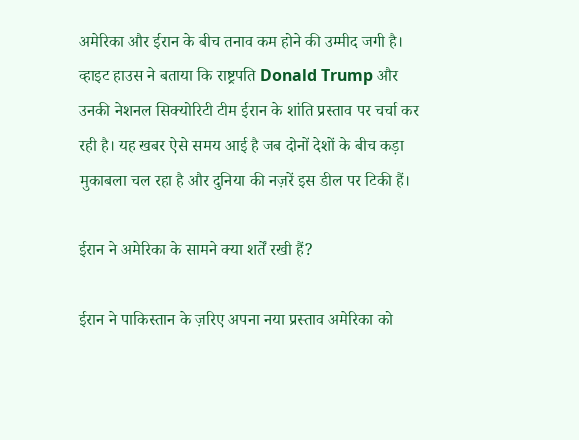अमेरिका और ईरान के बीच तनाव कम होने की उम्मीद जगी है। व्हाइट हाउस ने बताया कि राष्ट्रपति Donald Trump और उनकी नेशनल सिक्योरिटी टीम ईरान के शांति प्रस्ताव पर चर्चा कर रही है। यह खबर ऐसे समय आई है जब दोनों देशों के बीच कड़ा मुकाबला चल रहा है और दुनिया की नज़रें इस डील पर टिकी हैं।

ईरान ने अमेरिका के सामने क्या शर्तें रखी हैं?

ईरान ने पाकिस्तान के ज़रिए अपना नया प्रस्ताव अमेरिका को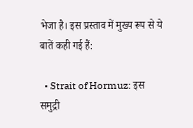भेजा है। इस प्रस्ताव में मुख्य रूप से ये बातें कही गई हैं:

  • Strait of Hormuz: इस समुद्री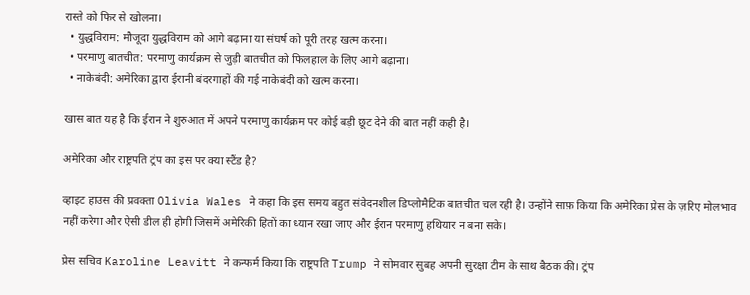रास्ते को फिर से खोलना।
  • युद्धविराम: मौजूदा युद्धविराम को आगे बढ़ाना या संघर्ष को पूरी तरह खत्म करना।
  • परमाणु बातचीत: परमाणु कार्यक्रम से जुड़ी बातचीत को फिलहाल के लिए आगे बढ़ाना।
  • नाकेबंदी: अमेरिका द्वारा ईरानी बंदरगाहों की गई नाकेबंदी को खत्म करना।

खास बात यह है कि ईरान ने शुरुआत में अपने परमाणु कार्यक्रम पर कोई बड़ी छूट देने की बात नहीं कही है।

अमेरिका और राष्ट्रपति ट्रंप का इस पर क्या स्टैंड है?

व्हाइट हाउस की प्रवक्ता Olivia Wales ने कहा कि इस समय बहुत संवेदनशील डिप्लोमैटिक बातचीत चल रही है। उन्होंने साफ़ किया कि अमेरिका प्रेस के ज़रिए मोलभाव नहीं करेगा और ऐसी डील ही होगी जिसमें अमेरिकी हितों का ध्यान रखा जाए और ईरान परमाणु हथियार न बना सके।

प्रेस सचिव Karoline Leavitt ने कन्फर्म किया कि राष्ट्रपति Trump ने सोमवार सुबह अपनी सुरक्षा टीम के साथ बैठक की। ट्रंप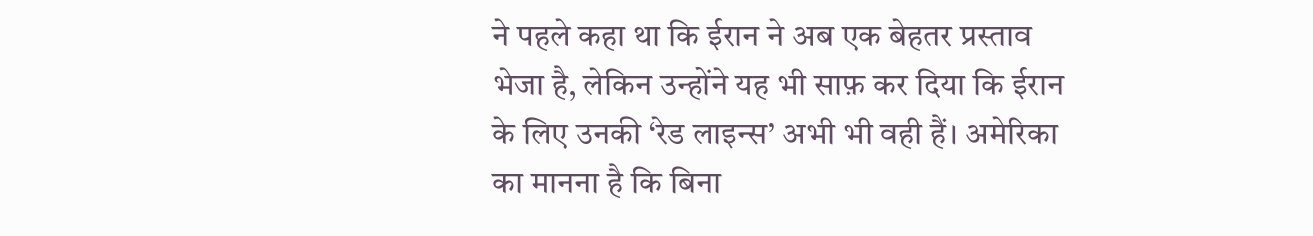ने पहले कहा था कि ईरान ने अब एक बेहतर प्रस्ताव भेजा है, लेकिन उन्होंने यह भी साफ़ कर दिया कि ईरान के लिए उनकी ‘रेड लाइन्स’ अभी भी वही हैं। अमेरिका का मानना है कि बिना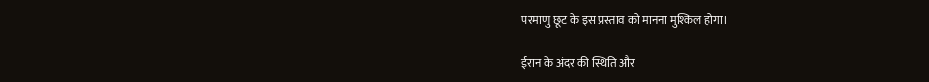परमाणु छूट के इस प्रस्ताव को मानना मुश्किल होगा।

ईरान के अंदर की स्थिति और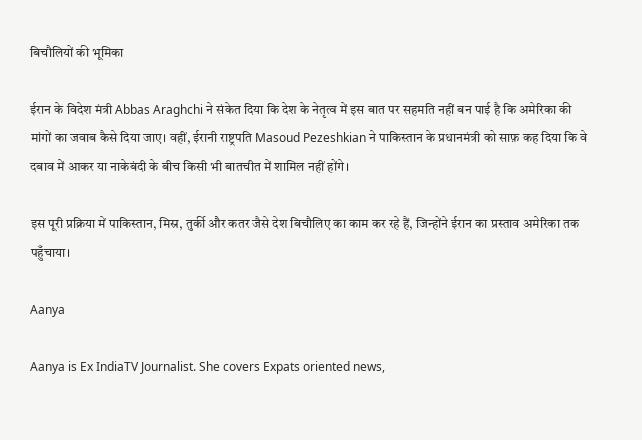बिचौलियों की भूमिका

ईरान के विदेश मंत्री Abbas Araghchi ने संकेत दिया कि देश के नेतृत्व में इस बात पर सहमति नहीं बन पाई है कि अमेरिका की मांगों का जवाब कैसे दिया जाए। वहीं, ईरानी राष्ट्रपति Masoud Pezeshkian ने पाकिस्तान के प्रधानमंत्री को साफ़ कह दिया कि वे दबाव में आकर या नाकेबंदी के बीच किसी भी बातचीत में शामिल नहीं होंगे।

इस पूरी प्रक्रिया में पाकिस्तान, मिस्र, तुर्की और कतर जैसे देश बिचौलिए का काम कर रहे हैं, जिन्होंने ईरान का प्रस्ताव अमेरिका तक पहुँचाया।

Aanya

Aanya is Ex IndiaTV Journalist. She covers Expats oriented news,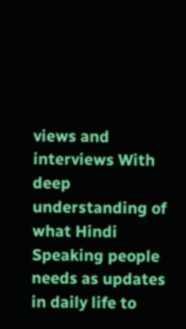views and interviews With deep understanding of what Hindi Speaking people needs as updates in daily life to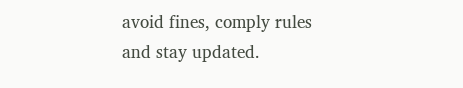avoid fines, comply rules and stay updated.